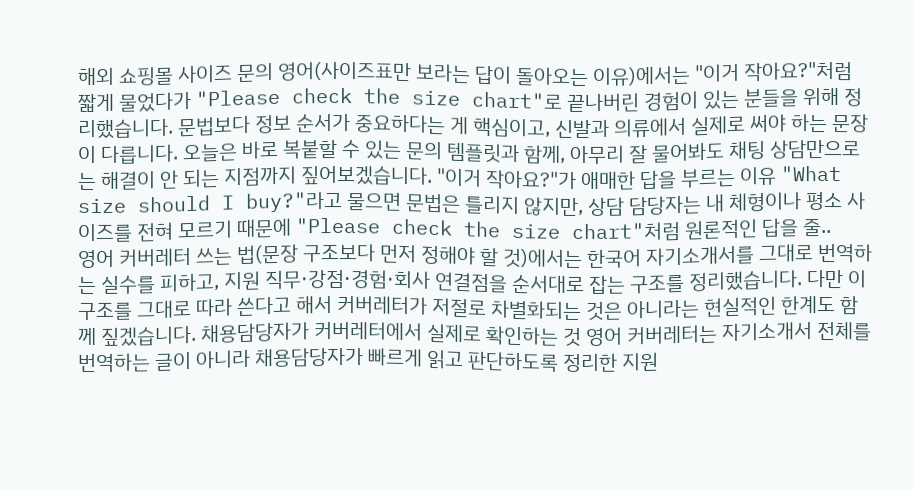해외 쇼핑몰 사이즈 문의 영어(사이즈표만 보라는 답이 돌아오는 이유)에서는 "이거 작아요?"처럼 짧게 물었다가 "Please check the size chart"로 끝나버린 경험이 있는 분들을 위해 정리했습니다. 문법보다 정보 순서가 중요하다는 게 핵심이고, 신발과 의류에서 실제로 써야 하는 문장이 다릅니다. 오늘은 바로 복붙할 수 있는 문의 템플릿과 함께, 아무리 잘 물어봐도 채팅 상담만으로는 해결이 안 되는 지점까지 짚어보겠습니다. "이거 작아요?"가 애매한 답을 부르는 이유 "What size should I buy?"라고 물으면 문법은 틀리지 않지만, 상담 담당자는 내 체형이나 평소 사이즈를 전혀 모르기 때문에 "Please check the size chart"처럼 원론적인 답을 줄..
영어 커버레터 쓰는 법(문장 구조보다 먼저 정해야 할 것)에서는 한국어 자기소개서를 그대로 번역하는 실수를 피하고, 지원 직무·강점·경험·회사 연결점을 순서대로 잡는 구조를 정리했습니다. 다만 이 구조를 그대로 따라 쓴다고 해서 커버레터가 저절로 차별화되는 것은 아니라는 현실적인 한계도 함께 짚겠습니다. 채용담당자가 커버레터에서 실제로 확인하는 것 영어 커버레터는 자기소개서 전체를 번역하는 글이 아니라 채용담당자가 빠르게 읽고 판단하도록 정리한 지원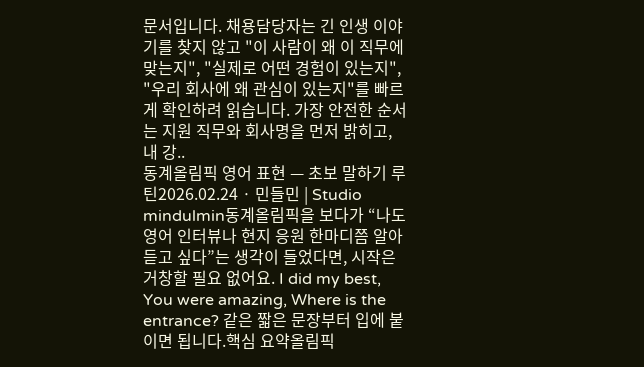문서입니다. 채용담당자는 긴 인생 이야기를 찾지 않고 "이 사람이 왜 이 직무에 맞는지", "실제로 어떤 경험이 있는지", "우리 회사에 왜 관심이 있는지"를 빠르게 확인하려 읽습니다. 가장 안전한 순서는 지원 직무와 회사명을 먼저 밝히고, 내 강..
동계올림픽 영어 표현 — 초보 말하기 루틴2026.02.24 · 민들민 | Studio mindulmin동계올림픽을 보다가 “나도 영어 인터뷰나 현지 응원 한마디쯤 알아듣고 싶다”는 생각이 들었다면, 시작은 거창할 필요 없어요. I did my best, You were amazing, Where is the entrance? 같은 짧은 문장부터 입에 붙이면 됩니다.핵심 요약올림픽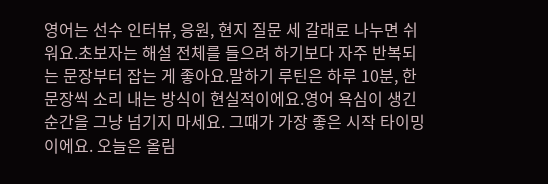영어는 선수 인터뷰, 응원, 현지 질문 세 갈래로 나누면 쉬워요.초보자는 해설 전체를 들으려 하기보다 자주 반복되는 문장부터 잡는 게 좋아요.말하기 루틴은 하루 10분, 한 문장씩 소리 내는 방식이 현실적이에요.영어 욕심이 생긴 순간을 그냥 넘기지 마세요. 그때가 가장 좋은 시작 타이밍이에요. 오늘은 올림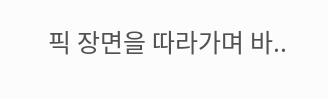픽 장면을 따라가며 바..